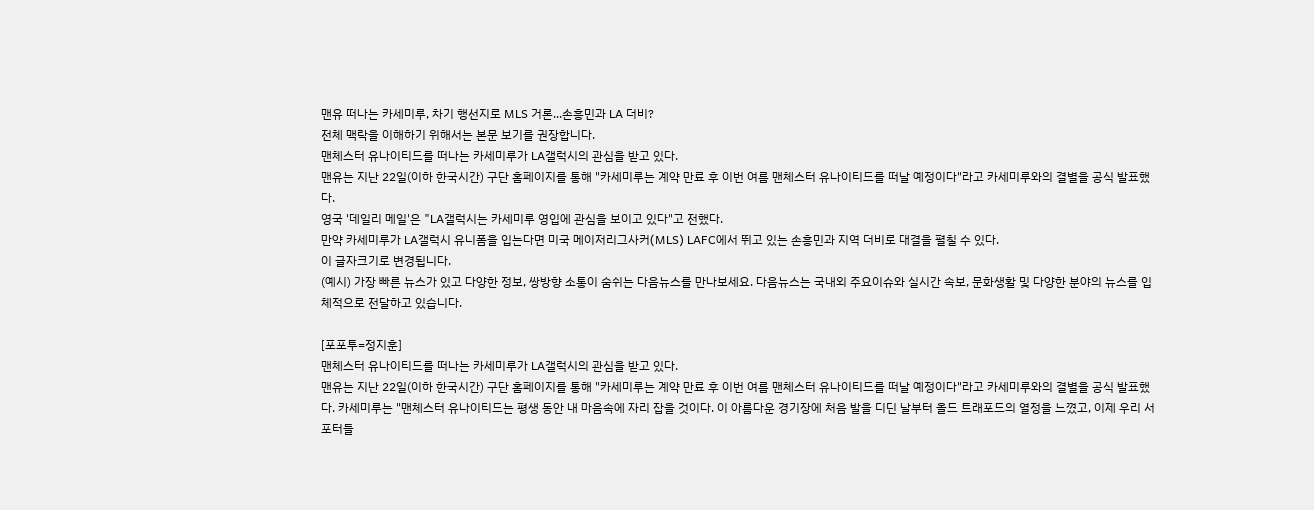맨유 떠나는 카세미루, 차기 행선지로 MLS 거론...손흥민과 LA 더비?
전체 맥락을 이해하기 위해서는 본문 보기를 권장합니다.
맨체스터 유나이티드를 떠나는 카세미루가 LA갤럭시의 관심을 받고 있다.
맨유는 지난 22일(이하 한국시간) 구단 홈페이지를 통해 "카세미루는 계약 만료 후 이번 여름 맨체스터 유나이티드를 떠날 예정이다"라고 카세미루와의 결별을 공식 발표했다.
영국 '데일리 메일'은 "LA갤럭시는 카세미루 영입에 관심을 보이고 있다"고 전했다.
만약 카세미루가 LA갤럭시 유니폼을 입는다면 미국 메이저리그사커(MLS) LAFC에서 뛰고 있는 손흥민과 지역 더비로 대결을 펼칠 수 있다.
이 글자크기로 변경됩니다.
(예시) 가장 빠른 뉴스가 있고 다양한 정보, 쌍방향 소통이 숨쉬는 다음뉴스를 만나보세요. 다음뉴스는 국내외 주요이슈와 실시간 속보, 문화생활 및 다양한 분야의 뉴스를 입체적으로 전달하고 있습니다.

[포포투=정지훈]
맨체스터 유나이티드를 떠나는 카세미루가 LA갤럭시의 관심을 받고 있다.
맨유는 지난 22일(이하 한국시간) 구단 홈페이지를 통해 "카세미루는 계약 만료 후 이번 여름 맨체스터 유나이티드를 떠날 예정이다"라고 카세미루와의 결별을 공식 발표했다. 카세미루는 "맨체스터 유나이티드는 평생 동안 내 마음속에 자리 잡을 것이다. 이 아름다운 경기장에 처음 발을 디딘 날부터 올드 트래포드의 열정을 느꼈고, 이제 우리 서포터들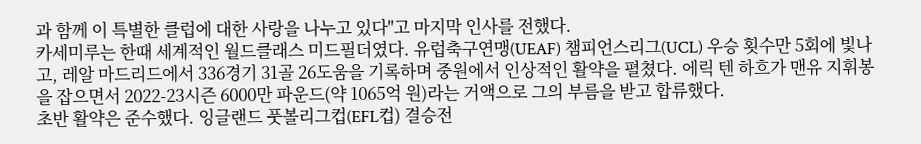과 함께 이 특별한 클럽에 대한 사랑을 나누고 있다"고 마지막 인사를 전했다.
카세미루는 한때 세계적인 월드클래스 미드필더였다. 유럽축구연맹(UEAF) 챔피언스리그(UCL) 우승 횟수만 5회에 빛나고, 레알 마드리드에서 336경기 31골 26도움을 기록하며 중원에서 인상적인 활약을 펼쳤다. 에릭 텐 하흐가 맨유 지휘봉을 잡으면서 2022-23시즌 6000만 파운드(약 1065억 원)라는 거액으로 그의 부름을 받고 합류했다.
초반 활약은 준수했다. 잉글랜드 풋볼리그컵(EFL컵) 결승전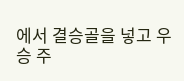에서 결승골을 넣고 우승 주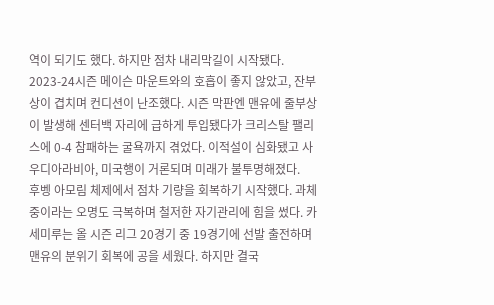역이 되기도 했다. 하지만 점차 내리막길이 시작됐다. 2023-24시즌 메이슨 마운트와의 호흡이 좋지 않았고, 잔부상이 겹치며 컨디션이 난조했다. 시즌 막판엔 맨유에 줄부상이 발생해 센터백 자리에 급하게 투입됐다가 크리스탈 팰리스에 0-4 참패하는 굴욕까지 겪었다. 이적설이 심화됐고 사우디아라비아, 미국행이 거론되며 미래가 불투명해졌다.
후벵 아모림 체제에서 점차 기량을 회복하기 시작했다. 과체중이라는 오명도 극복하며 철저한 자기관리에 힘을 썼다. 카세미루는 올 시즌 리그 20경기 중 19경기에 선발 출전하며 맨유의 분위기 회복에 공을 세웠다. 하지만 결국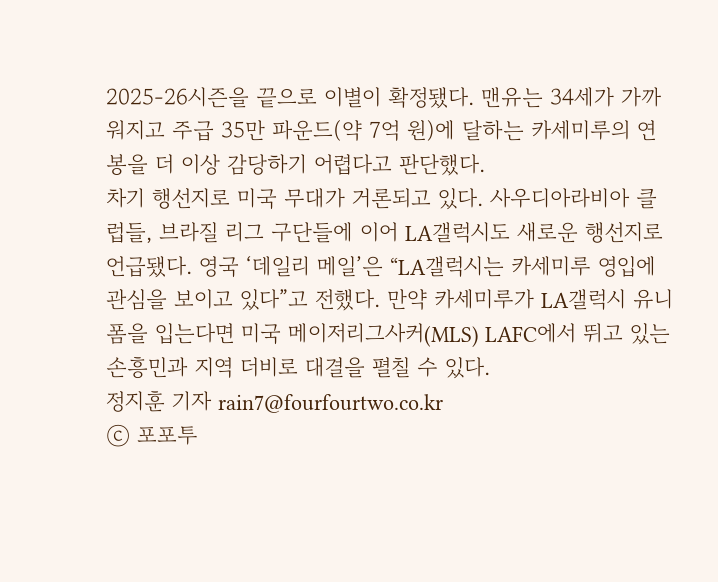2025-26시즌을 끝으로 이별이 확정됐다. 맨유는 34세가 가까워지고 주급 35만 파운드(약 7억 원)에 달하는 카세미루의 연봉을 더 이상 감당하기 어렵다고 판단했다.
차기 행선지로 미국 무대가 거론되고 있다. 사우디아라비아 클럽들, 브라질 리그 구단들에 이어 LA갤럭시도 새로운 행선지로 언급됐다. 영국 ‘데일리 메일’은 “LA갤럭시는 카세미루 영입에 관심을 보이고 있다”고 전했다. 만약 카세미루가 LA갤럭시 유니폼을 입는다면 미국 메이저리그사커(MLS) LAFC에서 뛰고 있는 손흥민과 지역 더비로 대결을 펼칠 수 있다.
정지훈 기자 rain7@fourfourtwo.co.kr
ⓒ 포포투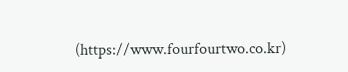(https://www.fourfourtwo.co.kr)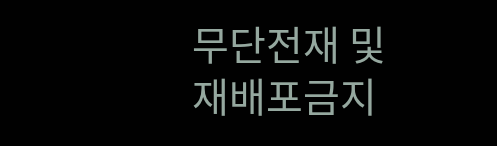무단전재 및 재배포금지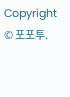Copyright © 포포투.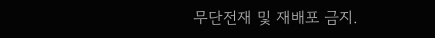무단전재 및 재배포 금지.